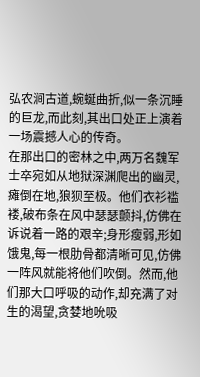弘农涧古道,蜿蜒曲折,似一条沉睡的巨龙,而此刻,其出口处正上演着一场震撼人心的传奇。
在那出口的密林之中,两万名魏军士卒宛如从地狱深渊爬出的幽灵,瘫倒在地,狼狈至极。他们衣衫褴褛,破布条在风中瑟瑟颤抖,仿佛在诉说着一路的艰辛;身形瘦弱,形如饿鬼,每一根肋骨都清晰可见,仿佛一阵风就能将他们吹倒。然而,他们那大口呼吸的动作,却充满了对生的渴望,贪婪地吮吸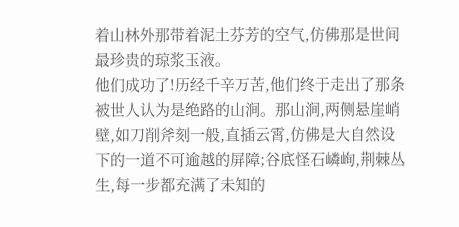着山林外那带着泥土芬芳的空气,仿佛那是世间最珍贵的琼浆玉液。
他们成功了!历经千辛万苦,他们终于走出了那条被世人认为是绝路的山涧。那山涧,两侧悬崖峭壁,如刀削斧刻一般,直插云霄,仿佛是大自然设下的一道不可逾越的屏障;谷底怪石嶙峋,荆棘丛生,每一步都充满了未知的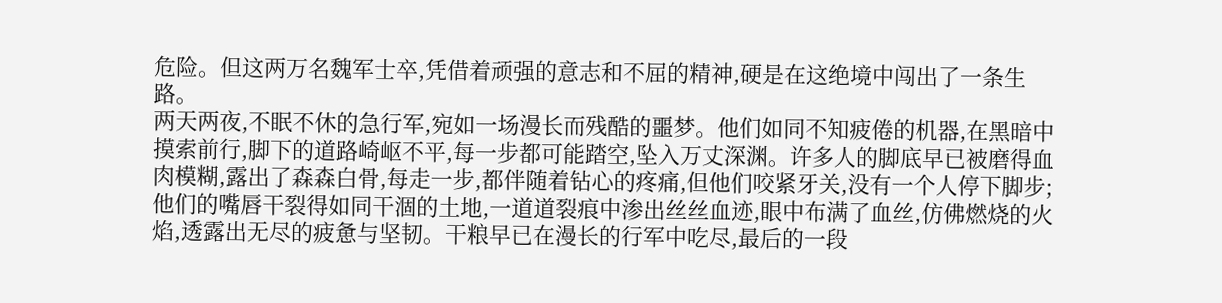危险。但这两万名魏军士卒,凭借着顽强的意志和不屈的精神,硬是在这绝境中闯出了一条生路。
两天两夜,不眠不休的急行军,宛如一场漫长而残酷的噩梦。他们如同不知疲倦的机器,在黑暗中摸索前行,脚下的道路崎岖不平,每一步都可能踏空,坠入万丈深渊。许多人的脚底早已被磨得血肉模糊,露出了森森白骨,每走一步,都伴随着钻心的疼痛,但他们咬紧牙关,没有一个人停下脚步;他们的嘴唇干裂得如同干涸的土地,一道道裂痕中渗出丝丝血迹,眼中布满了血丝,仿佛燃烧的火焰,透露出无尽的疲惫与坚韧。干粮早已在漫长的行军中吃尽,最后的一段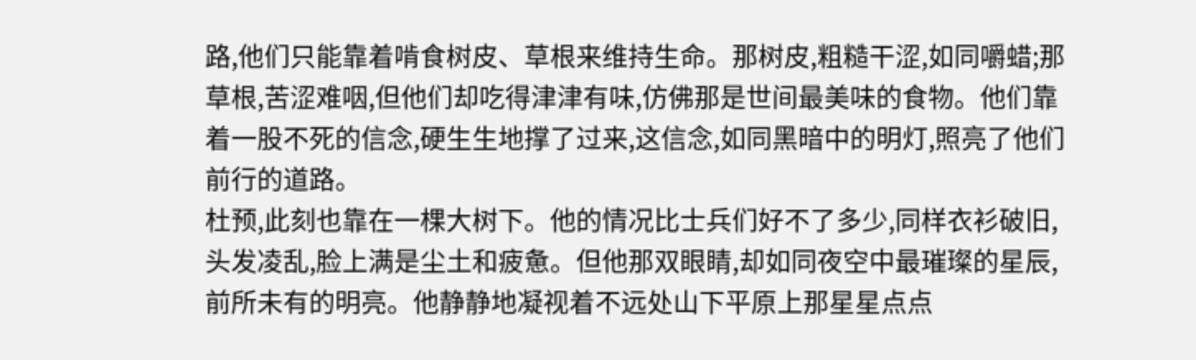路,他们只能靠着啃食树皮、草根来维持生命。那树皮,粗糙干涩,如同嚼蜡;那草根,苦涩难咽,但他们却吃得津津有味,仿佛那是世间最美味的食物。他们靠着一股不死的信念,硬生生地撑了过来,这信念,如同黑暗中的明灯,照亮了他们前行的道路。
杜预,此刻也靠在一棵大树下。他的情况比士兵们好不了多少,同样衣衫破旧,头发凌乱,脸上满是尘土和疲惫。但他那双眼睛,却如同夜空中最璀璨的星辰,前所未有的明亮。他静静地凝视着不远处山下平原上那星星点点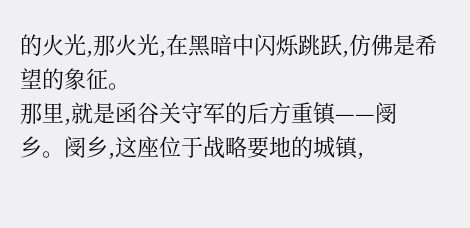的火光,那火光,在黑暗中闪烁跳跃,仿佛是希望的象征。
那里,就是函谷关守军的后方重镇——阌乡。阌乡,这座位于战略要地的城镇,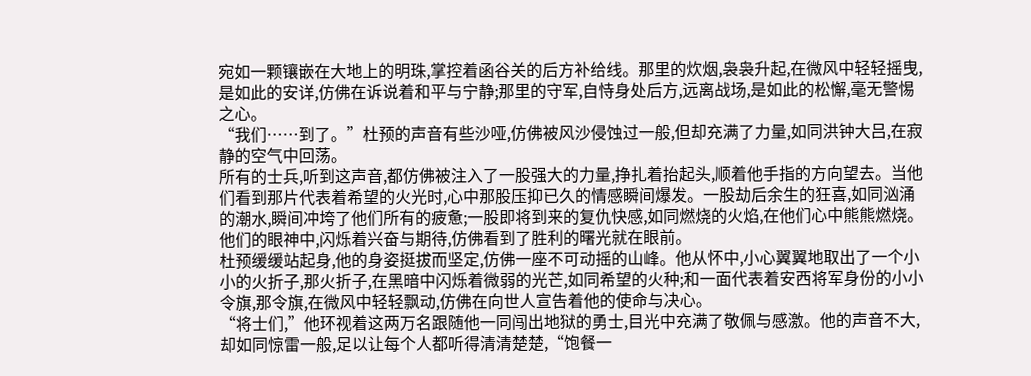宛如一颗镶嵌在大地上的明珠,掌控着函谷关的后方补给线。那里的炊烟,袅袅升起,在微风中轻轻摇曳,是如此的安详,仿佛在诉说着和平与宁静;那里的守军,自恃身处后方,远离战场,是如此的松懈,毫无警惕之心。
“我们……到了。”杜预的声音有些沙哑,仿佛被风沙侵蚀过一般,但却充满了力量,如同洪钟大吕,在寂静的空气中回荡。
所有的士兵,听到这声音,都仿佛被注入了一股强大的力量,挣扎着抬起头,顺着他手指的方向望去。当他们看到那片代表着希望的火光时,心中那股压抑已久的情感瞬间爆发。一股劫后余生的狂喜,如同汹涌的潮水,瞬间冲垮了他们所有的疲惫;一股即将到来的复仇快感,如同燃烧的火焰,在他们心中熊熊燃烧。他们的眼神中,闪烁着兴奋与期待,仿佛看到了胜利的曙光就在眼前。
杜预缓缓站起身,他的身姿挺拔而坚定,仿佛一座不可动摇的山峰。他从怀中,小心翼翼地取出了一个小小的火折子,那火折子,在黑暗中闪烁着微弱的光芒,如同希望的火种;和一面代表着安西将军身份的小小令旗,那令旗,在微风中轻轻飘动,仿佛在向世人宣告着他的使命与决心。
“将士们,”他环视着这两万名跟随他一同闯出地狱的勇士,目光中充满了敬佩与感激。他的声音不大,却如同惊雷一般,足以让每个人都听得清清楚楚,“饱餐一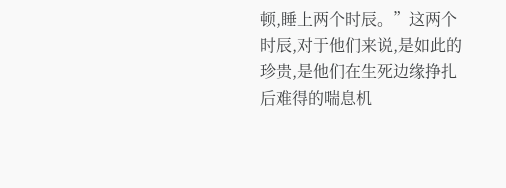顿,睡上两个时辰。”这两个时辰,对于他们来说,是如此的珍贵,是他们在生死边缘挣扎后难得的喘息机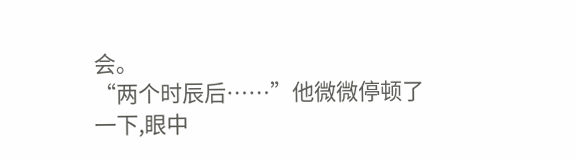会。
“两个时辰后……”他微微停顿了一下,眼中